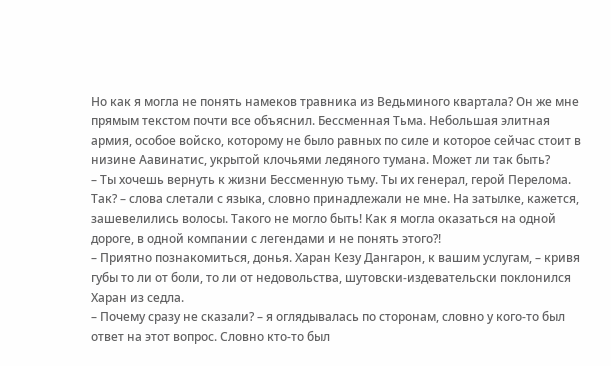Но как я могла не понять намеков травника из Ведьминого квартала? Он же мне прямым текстом почти все объяснил. Бессменная Тьма. Небольшая элитная армия, особое войско, которому не было равных по силе и которое сейчас стоит в низине Аавинатис, укрытой клочьями ледяного тумана. Может ли так быть?
– Ты хочешь вернуть к жизни Бессменную тьму. Ты их генерал, герой Перелома. Так? – слова слетали с языка, словно принадлежали не мне. На затылке, кажется, зашевелились волосы. Такого не могло быть! Как я могла оказаться на одной дороге, в одной компании с легендами и не понять этого?!
– Приятно познакомиться, донья. Харан Кезу Дангарон, к вашим услугам, – кривя губы то ли от боли, то ли от недовольства, шутовски-издевательски поклонился Харан из седла.
– Почему сразу не сказали? – я оглядывалась по сторонам, словно у кого-то был ответ на этот вопрос. Словно кто-то был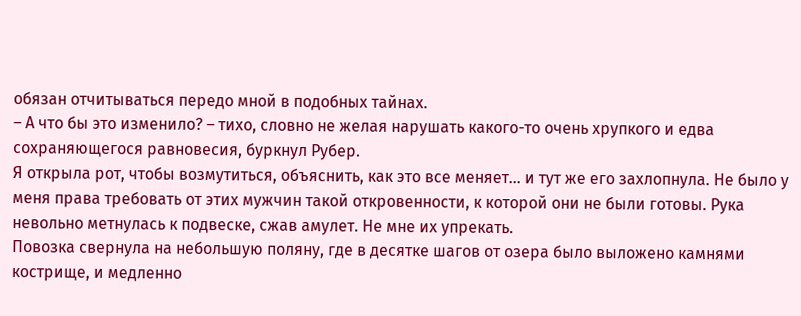обязан отчитываться передо мной в подобных тайнах.
– А что бы это изменило? – тихо, словно не желая нарушать какого-то очень хрупкого и едва сохраняющегося равновесия, буркнул Рубер.
Я открыла рот, чтобы возмутиться, объяснить, как это все меняет… и тут же его захлопнула. Не было у меня права требовать от этих мужчин такой откровенности, к которой они не были готовы. Рука невольно метнулась к подвеске, сжав амулет. Не мне их упрекать.
Повозка свернула на небольшую поляну, где в десятке шагов от озера было выложено камнями кострище, и медленно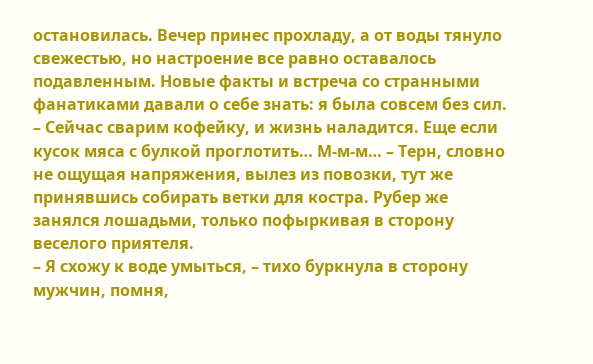остановилась. Вечер принес прохладу, а от воды тянуло свежестью, но настроение все равно оставалось подавленным. Новые факты и встреча со странными фанатиками давали о себе знать: я была совсем без сил.
– Сейчас сварим кофейку, и жизнь наладится. Еще если кусок мяса с булкой проглотить… М-м-м… – Терн, словно не ощущая напряжения, вылез из повозки, тут же принявшись собирать ветки для костра. Рубер же занялся лошадьми, только пофыркивая в сторону веселого приятеля.
– Я схожу к воде умыться, – тихо буркнула в сторону мужчин, помня,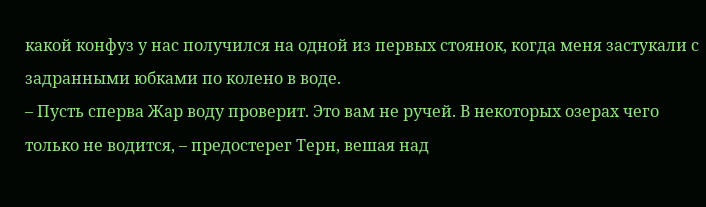какой конфуз у нас получился на одной из первых стоянок, когда меня застукали с задранными юбками по колено в воде.
– Пусть сперва Жар воду проверит. Это вам не ручей. В некоторых озерах чего только не водится, – предостерег Терн, вешая над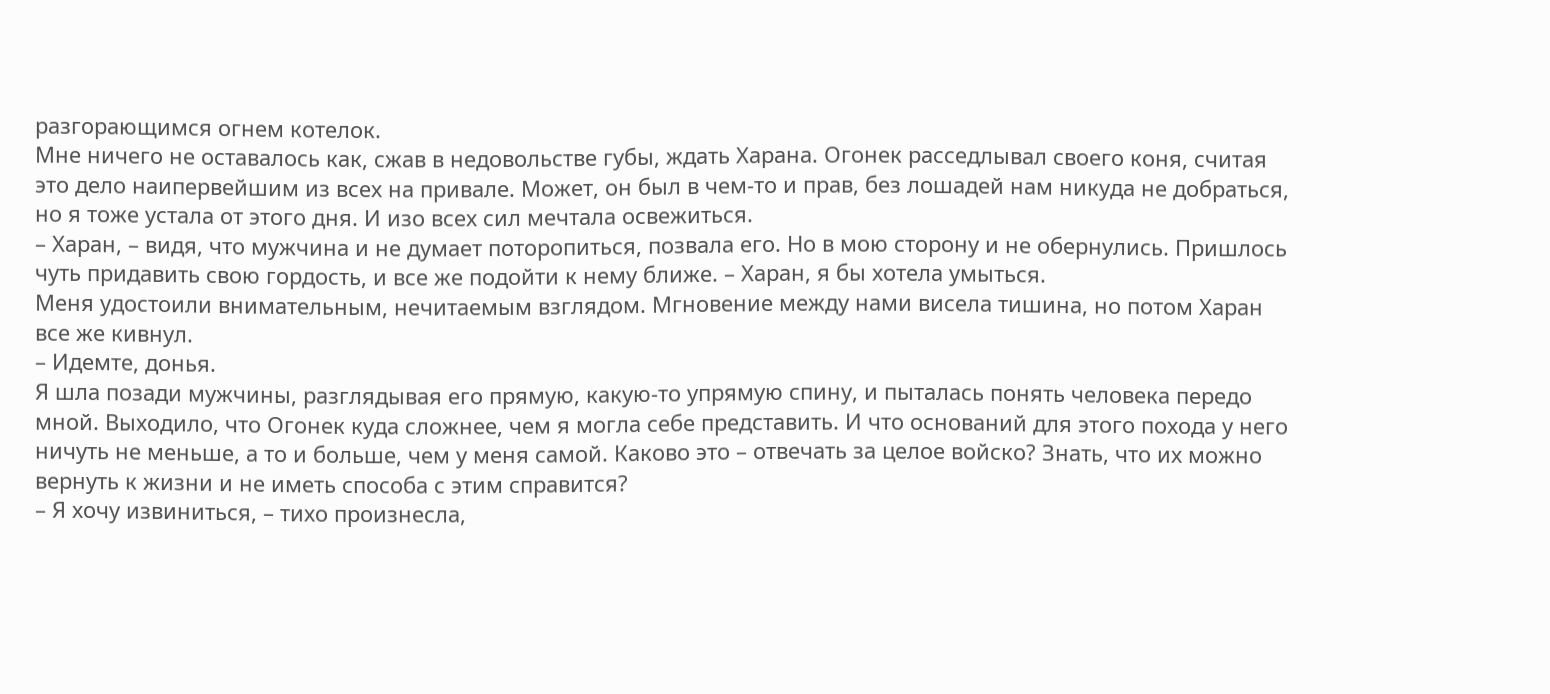разгорающимся огнем котелок.
Мне ничего не оставалось как, сжав в недовольстве губы, ждать Харана. Огонек расседлывал своего коня, считая это дело наипервейшим из всех на привале. Может, он был в чем-то и прав, без лошадей нам никуда не добраться, но я тоже устала от этого дня. И изо всех сил мечтала освежиться.
– Харан, – видя, что мужчина и не думает поторопиться, позвала его. Но в мою сторону и не обернулись. Пришлось чуть придавить свою гордость, и все же подойти к нему ближе. – Харан, я бы хотела умыться.
Меня удостоили внимательным, нечитаемым взглядом. Мгновение между нами висела тишина, но потом Харан все же кивнул.
– Идемте, донья.
Я шла позади мужчины, разглядывая его прямую, какую-то упрямую спину, и пыталась понять человека передо мной. Выходило, что Огонек куда сложнее, чем я могла себе представить. И что оснований для этого похода у него ничуть не меньше, а то и больше, чем у меня самой. Каково это – отвечать за целое войско? Знать, что их можно вернуть к жизни и не иметь способа с этим справится?
– Я хочу извиниться, – тихо произнесла,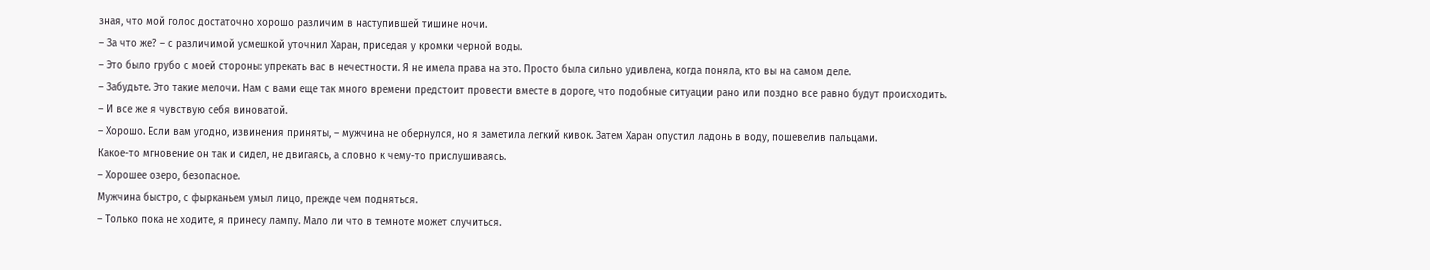зная, что мой голос достаточно хорошо различим в наступившей тишине ночи.
– За что же? – с различимой усмешкой уточнил Харан, приседая у кромки черной воды.
– Это было грубо с моей стороны: упрекать вас в нечестности. Я не имела права на это. Просто была сильно удивлена, когда поняла, кто вы на самом деле.
– Забудьте. Это такие мелочи. Нам с вами еще так много времени предстоит провести вместе в дороге, что подобные ситуации рано или поздно все равно будут происходить.
– И все же я чувствую себя виноватой.
– Хорошо. Если вам угодно, извинения приняты, – мужчина не обернулся, но я заметила легкий кивок. Затем Харан опустил ладонь в воду, пошевелив пальцами.
Какое-то мгновение он так и сидел, не двигаясь, а словно к чему-то прислушиваясь.
– Хорошее озеро, безопасное.
Мужчина быстро, с фырканьем умыл лицо, прежде чем подняться.
– Только пока не ходите, я принесу лампу. Мало ли что в темноте может случиться.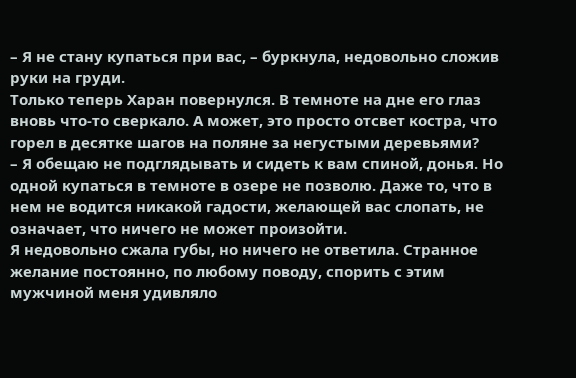– Я не стану купаться при вас, – буркнула, недовольно сложив руки на груди.
Только теперь Харан повернулся. В темноте на дне его глаз вновь что-то сверкало. А может, это просто отсвет костра, что горел в десятке шагов на поляне за негустыми деревьями?
– Я обещаю не подглядывать и сидеть к вам спиной, донья. Но одной купаться в темноте в озере не позволю. Даже то, что в нем не водится никакой гадости, желающей вас слопать, не означает, что ничего не может произойти.
Я недовольно сжала губы, но ничего не ответила. Странное желание постоянно, по любому поводу, спорить с этим мужчиной меня удивляло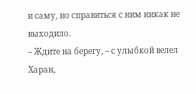и саму, но справиться с ним никак не выходило.
– Ждите на берегу, – с улыбкой велел Харан,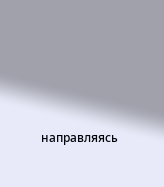направляясь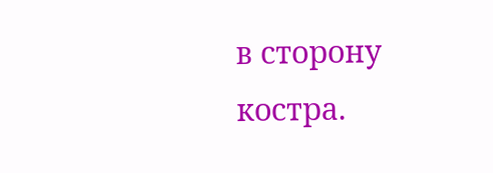в сторону костра.